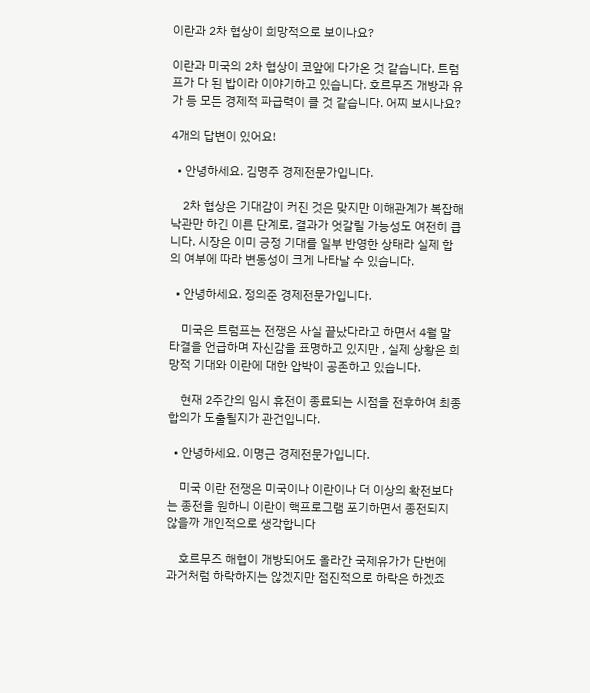이란과 2차 협상이 희망적으로 보이나요?

이란과 미국의 2차 협상이 코앞에 다가온 것 같습니다. 트럼프가 다 된 밥이라 이야기하고 있습니다. 호르무즈 개방과 유가 등 모든 경제적 파급력이 클 것 같습니다. 어찌 보시나요?

4개의 답변이 있어요!

  • 안녕하세요. 김명주 경제전문가입니다.

    2차 협상은 기대감이 커진 것은 맞지만 이해관계가 복잡해 낙관만 하긴 이른 단계로, 결과가 엇갈릴 가능성도 여전히 큽니다. 시장은 이미 긍정 기대를 일부 반영한 상태라 실제 합의 여부에 따라 변동성이 크게 나타날 수 있습니다.

  • 안녕하세요. 정의준 경제전문가입니다.

    미국은 트럼프는 전쟁은 사실 끝났다라고 하면서 4월 말 타결을 언급하며 자신감을 표명하고 있지만 , 실제 상황은 희망적 기대와 이란에 대한 압박이 공존하고 있습니다.

    현재 2주간의 임시 휴전이 종료되는 시점을 전후하여 최종 합의가 도출될지가 관건입니다.

  • 안녕하세요. 이명근 경제전문가입니다.

    미국 이란 전쟁은 미국이나 이란이나 더 이상의 확전보다는 종전을 원하니 이란이 핵프로그램 포기하면서 종전되지 않을까 개인적으로 생각합니다

    호르무즈 해협이 개방되어도 올라간 국제유가가 단번에 과거처럼 하락하지는 않겠지만 점진적으로 하락은 하겠죠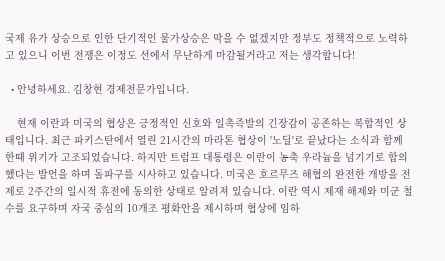국제 유가 상승으로 인한 단기적인 물가상승은 막을 수 없겠지만 정부도 정책적으로 노력하고 있으니 이번 전쟁은 이정도 선에서 무난하게 마감될거라고 저는 생각합니다!

  • 안녕하세요. 김창현 경제전문가입니다.

    현재 이란과 미국의 협상은 긍정적인 신호와 일촉즉발의 긴장감이 공존하는 복합적인 상태입니다. 최근 파키스탄에서 열린 21시간의 마라톤 협상이 '노딜'로 끝났다는 소식과 함께 한때 위기가 고조되었습니다. 하지만 트럼프 대통령은 이란이 농축 우라늄을 넘기기로 합의했다는 발언을 하며 돌파구를 시사하고 있습니다. 미국은 호르무즈 해협의 완전한 개방을 전제로 2주간의 일시적 휴전에 동의한 상태로 알려져 있습니다. 이란 역시 제재 해제와 미군 철수를 요구하며 자국 중심의 10개조 평화안을 제시하며 협상에 임하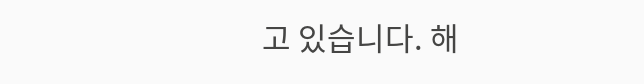고 있습니다. 해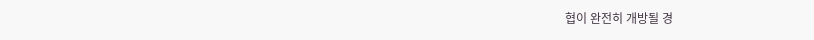협이 완전히 개방될 경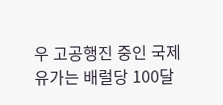우 고공행진 중인 국제 유가는 배럴당 100달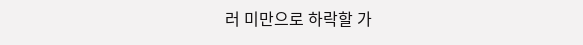러 미만으로 하락할 가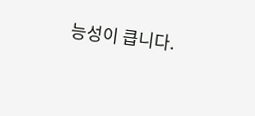능성이 큽니다.